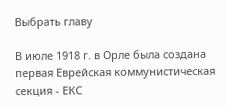Выбрать главу

В июле 1918 г. в Орле была создана первая Еврейская коммунистическая секция - ЕКС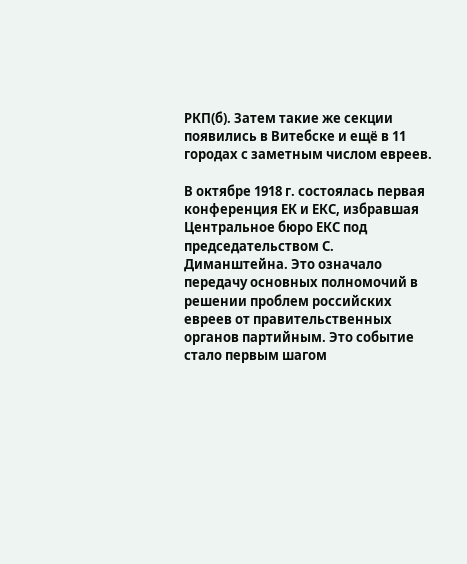РКП(б). Затем такие же секции появились в Витебске и ещё в 11 городах с заметным числом евреев.

В октябре 1918 г. состоялась первая конференция ЕК и ЕКС, избравшая Центральное бюро ЕКС под председательством С. Диманштейна. Это означало передачу основных полномочий в решении проблем российских евреев от правительственных органов партийным. Это событие стало первым шагом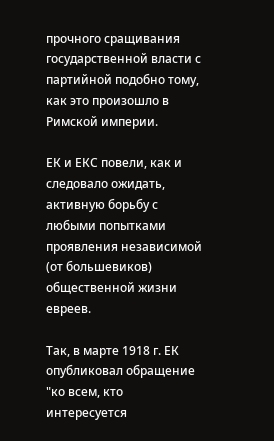прочного сращивания государственной власти с партийной подобно тому, как это произошло в Римской империи.

ЕК и ЕКС повели, как и следовало ожидать, активную борьбу с любыми попытками проявления независимой (от большевиков) общественной жизни евреев.

Так, в марте 1918 г. ЕК опубликовал обращение "ко всем, кто интересуется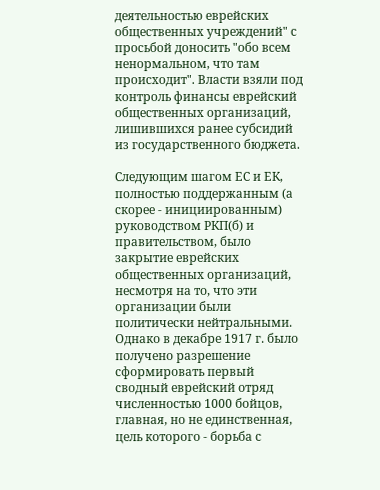деятельностью еврейских общественных учреждений" с просьбой доносить "обо всем ненормальном, что там происходит". Власти взяли под контроль финансы еврейский общественных организаций, лишившихся ранее субсидий из государственного бюджета.

Следующим шагом ЕС и ЕК, полностью поддержанным (а скорее - инициированным) руководством РКП(б) и правительством, было закрытие еврейских общественных организаций, несмотря на то, что эти организации были политически нейтральными. Однако в декабре 1917 г. было получено разрешение сформировать первый сводный еврейский отряд численностью 1000 бойцов, главная, но не единственная, цель которого - борьба с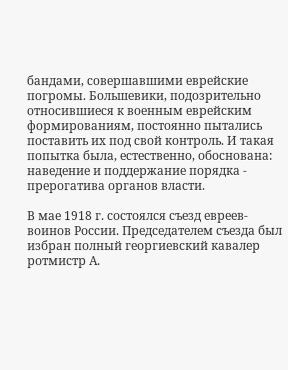бандами, совершавшими еврейские погромы. Большевики, подозрительно относившиеся к военным еврейским формированиям, постоянно пытались поставить их под свой контроль. И такая попытка была, естественно, обоснована: наведение и поддержание порядка - прерогатива органов власти.

В мае 1918 г. состоялся съезд евреев-воинов России. Председателем съезда был избран полный георгиевский кавалер ротмистр А.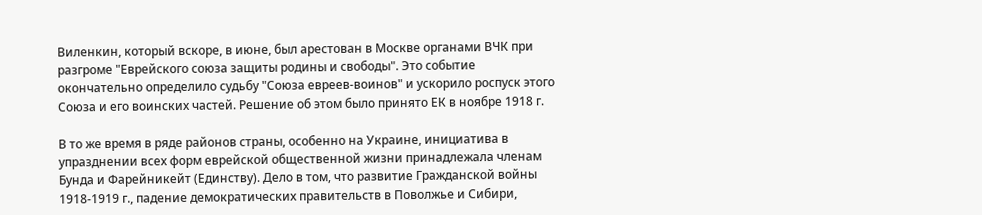Виленкин, который вскоре, в июне, был арестован в Москве органами ВЧК при разгроме "Еврейского союза защиты родины и свободы". Это событие окончательно определило судьбу "Союза евреев-воинов" и ускорило роспуск этого Союза и его воинских частей. Решение об этом было принято ЕК в ноябре 1918 г.

В то же время в ряде районов страны, особенно на Украине, инициатива в упразднении всех форм еврейской общественной жизни принадлежала членам Бунда и Фарейникейт (Единству). Дело в том, что развитие Гражданской войны 1918-1919 г., падение демократических правительств в Поволжье и Сибири,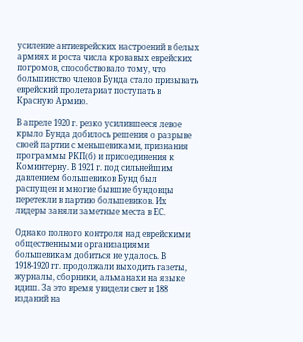усиление антиеврейских настроений в белых армиях и роста числа кровавых еврейских погромов, способствовало тому, что большинство членов Бунда стало призывать еврейский пролетариат поступать в Красную Армию.

В апреле 1920 г. резко усилившееся левое крыло Бунда добилось решения о разрыве своей партии с меньшевиками, признания программы РКП(б) и присоединения к Коминтерну. В 1921 г. под сильнейшим давлением большевиков Бунд был распущен и многие бывшие бундовцы перетекли в партию большевиков. Их лидеры заняли заметные места в ЕС.

Однако полного контроля над еврейскими общественными организациями большевикам добиться не удалось. В 1918-1920 гг. продолжали выходить газеты, журналы, сборники, альманахи на языке идиш. За это время увидели свет и 188 изданий на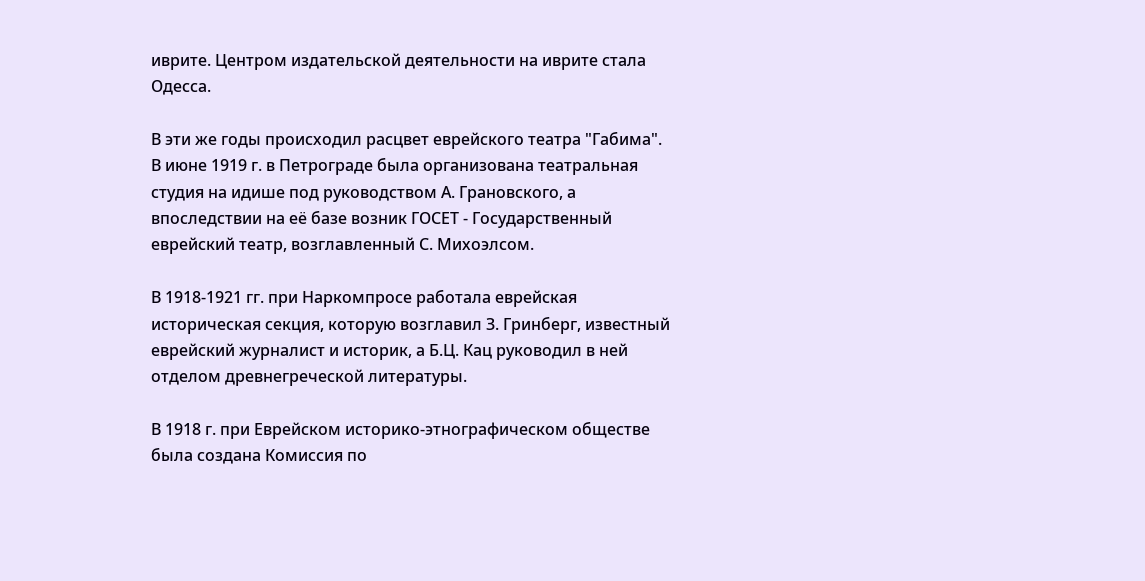иврите. Центром издательской деятельности на иврите стала Одесса.

В эти же годы происходил расцвет еврейского театра "Габима". В июне 1919 г. в Петрограде была организована театральная студия на идише под руководством А. Грановского, а впоследствии на её базе возник ГОСЕТ - Государственный еврейский театр, возглавленный С. Михоэлсом.

В 1918-1921 гг. при Наркомпросе работала еврейская историческая секция, которую возглавил З. Гринберг, известный еврейский журналист и историк, а Б.Ц. Кац руководил в ней отделом древнегреческой литературы.

В 1918 г. при Еврейском историко-этнографическом обществе была создана Комиссия по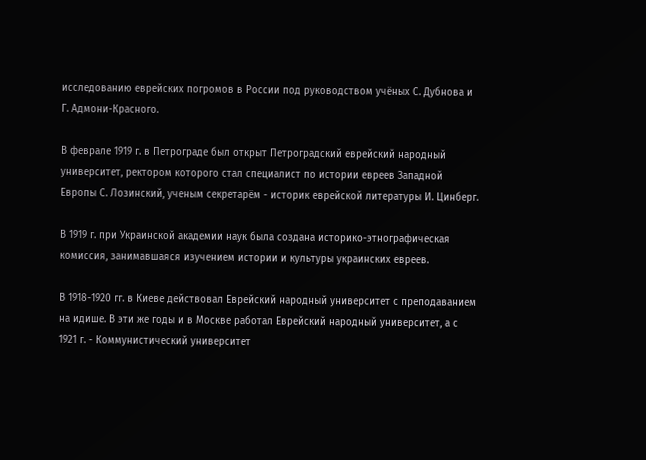исследованию еврейских погромов в России под руководством учёных С. Дубнова и Г. Адмони-Красного.

В феврале 1919 г. в Петрограде был открыт Петроградский еврейский народный университет, ректором которого стал специалист по истории евреев Западной Европы С. Лозинский, ученым секретарём - историк еврейской литературы И. Цинберг.

В 1919 г. при Украинской академии наук была создана историко-этнографическая комиссия, занимавшаяся изучением истории и культуры украинских евреев.

В 1918-1920 гг. в Киеве действовал Еврейский народный университет с преподаванием на идише. В эти же годы и в Москве работал Еврейский народный университет, а с 1921 г. - Коммунистический университет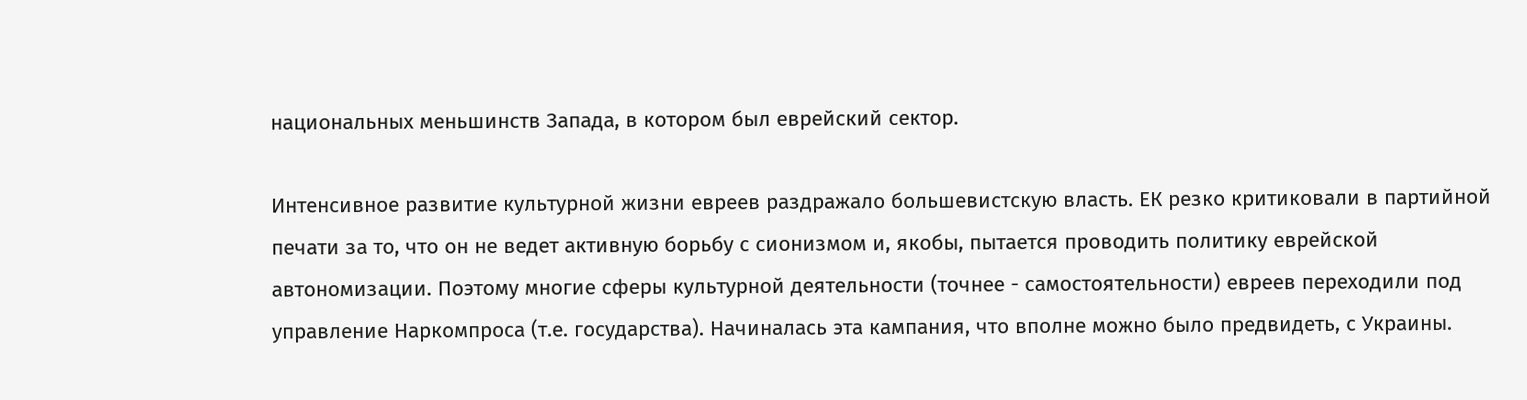национальных меньшинств Запада, в котором был еврейский сектор.

Интенсивное развитие культурной жизни евреев раздражало большевистскую власть. ЕК резко критиковали в партийной печати за то, что он не ведет активную борьбу с сионизмом и, якобы, пытается проводить политику еврейской автономизации. Поэтому многие сферы культурной деятельности (точнее - самостоятельности) евреев переходили под управление Наркомпроса (т.е. государства). Начиналась эта кампания, что вполне можно было предвидеть, с Украины.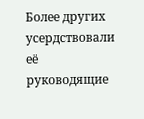Более других усердствовали её руководящие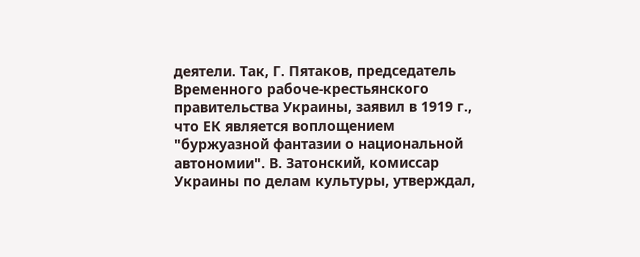деятели. Так, Г. Пятаков, председатель Временного рабоче-крестьянского правительства Украины, заявил в 1919 г., что ЕК является воплощением "буржуазной фантазии о национальной автономии". В. Затонский, комиссар Украины по делам культуры, утверждал,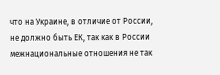что на Украине, в отличие от России, не должно быть ЕК, так как в России межнациональные отношения не так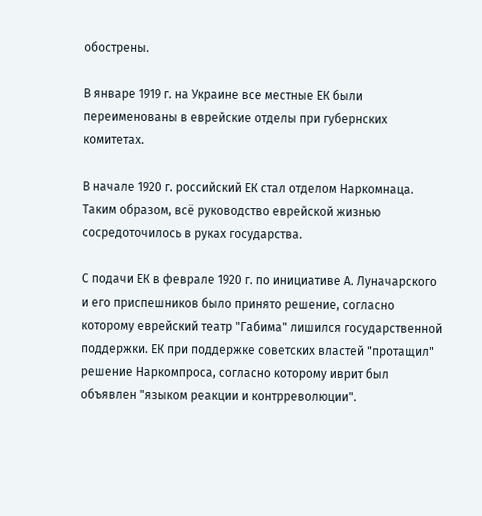обострены.

В январе 1919 г. на Украине все местные ЕК были переименованы в еврейские отделы при губернских комитетах.

В начале 1920 г. российский ЕК стал отделом Наркомнаца. Таким образом, всё руководство еврейской жизнью сосредоточилось в руках государства.

С подачи ЕК в феврале 1920 г. по инициативе А. Луначарского и его приспешников было принято решение, согласно которому еврейский театр "Габима" лишился государственной поддержки. ЕК при поддержке советских властей "протащил" решение Наркомпроса, согласно которому иврит был объявлен "языком реакции и контрреволюции".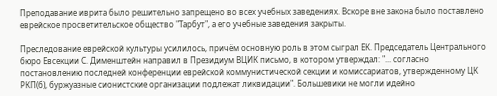Преподавание иврита было решительно запрещено во всех учебных заведениях. Вскоре вне закона было поставлено еврейское просветительское общество "Тарбут", а его учебные заведения закрыты.

Преследование еврейской культуры усилилось, причём основную роль в этом сыграл ЕК. Председатель Центрального бюро Евсекции С. Дименштейн направил в Президиум ВЦИК письмо, в котором утверждал: "... согласно постановлению последней конференции еврейской коммунистической секции и комиссариатов, утвержденному ЦК РКП(б), буржуазные сионистские организации подлежат ликвидации". Большевики не могли идейно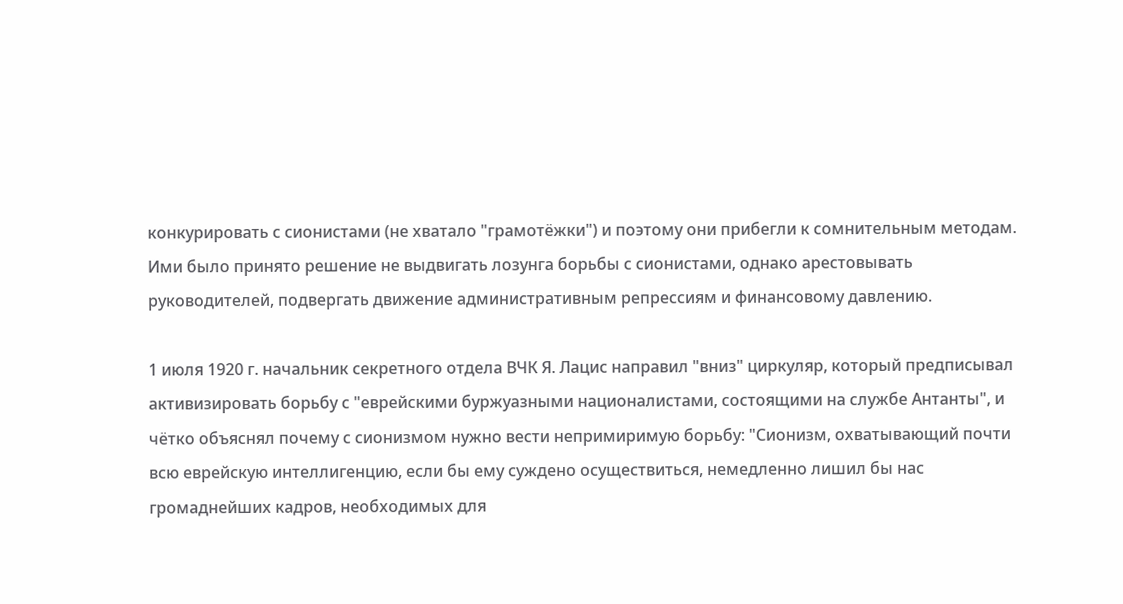конкурировать с сионистами (не хватало "грамотёжки") и поэтому они прибегли к сомнительным методам. Ими было принято решение не выдвигать лозунга борьбы с сионистами, однако арестовывать руководителей, подвергать движение административным репрессиям и финансовому давлению.

1 июля 1920 г. начальник секретного отдела ВЧК Я. Лацис направил "вниз" циркуляр, который предписывал активизировать борьбу с "еврейскими буржуазными националистами, состоящими на службе Антанты", и чётко объяснял почему с сионизмом нужно вести непримиримую борьбу: "Сионизм, охватывающий почти всю еврейскую интеллигенцию, если бы ему суждено осуществиться, немедленно лишил бы нас громаднейших кадров, необходимых для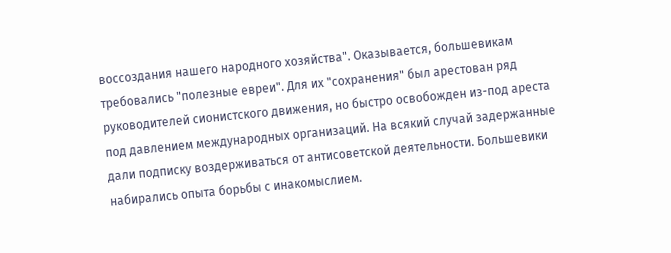воссоздания нашего народного хозяйства". Оказывается, большевикам требовались "полезные евреи". Для их "сохранения" был арестован ряд руководителей сионистского движения, но быстро освобожден из-под ареста под давлением международных организаций. На всякий случай задержанные дали подписку воздерживаться от антисоветской деятельности. Большевики набирались опыта борьбы с инакомыслием.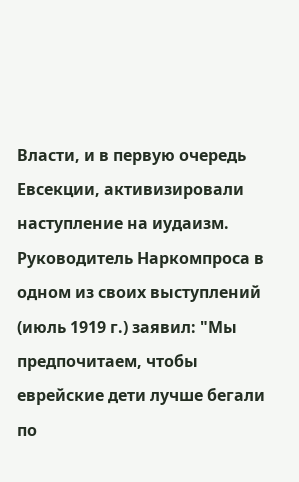Власти, и в первую очередь Евсекции, активизировали наступление на иудаизм. Руководитель Наркомпроса в одном из своих выступлений (июль 1919 г.) заявил: "Мы предпочитаем, чтобы еврейские дети лучше бегали по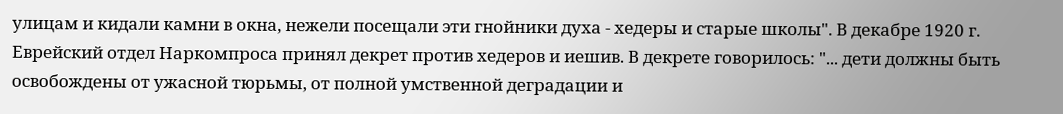улицам и кидали камни в окна, нежели посещали эти гнойники духа - хедеры и старые школы". В декабре 1920 г. Еврейский отдел Наркомпроса принял декрет против хедеров и иешив. В декрете говорилось: "... дети должны быть освобождены от ужасной тюрьмы, от полной умственной деградации и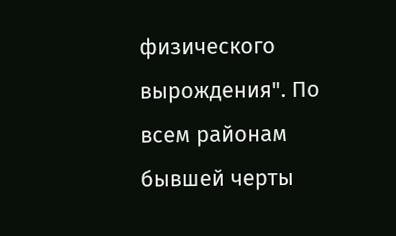физического вырождения". По всем районам бывшей черты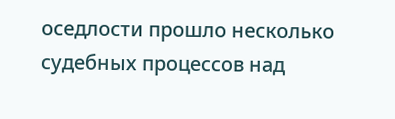оседлости прошло несколько судебных процессов над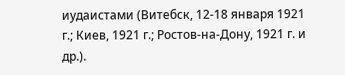иудаистами (Витебск, 12-18 января 1921 г.; Киев, 1921 г.; Ростов-на-Дону, 1921 г. и др.).